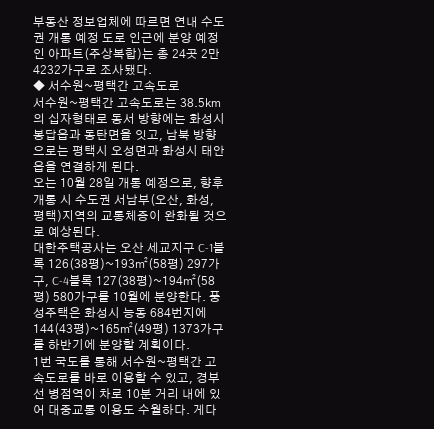부동산 정보업체에 따르면 연내 수도권 개통 예정 도로 인근에 분양 예정인 아파트(주상복합)는 총 24곳 2만4232가구로 조사됐다.
◆ 서수원~평택간 고속도로
서수원~평택간 고속도로는 38.5㎞의 십자형태로 동서 방향에는 화성시 봉답읍과 동탄면을 잇고, 남북 방향으로는 평택시 오성면과 화성시 태안읍을 연결하게 된다.
오는 10월 28일 개통 예정으로, 향후 개통 시 수도권 서남부(오산, 화성, 평택)지역의 교통체증이 완화될 것으로 예상된다.
대한주택공사는 오산 세교지구 C-1블록 126(38평)~193㎡(58평) 297가구, C-4블록 127(38평)~194㎡(58평) 580가구를 10월에 분양한다. 풍성주택은 화성시 능동 684번지에 144(43평)~165㎡(49평) 1373가구를 하반기에 분양할 계획이다.
1번 국도를 통해 서수원~평택간 고속도로를 바로 이용할 수 있고, 경부선 병점역이 차로 10분 거리 내에 있어 대중교통 이용도 수월하다. 게다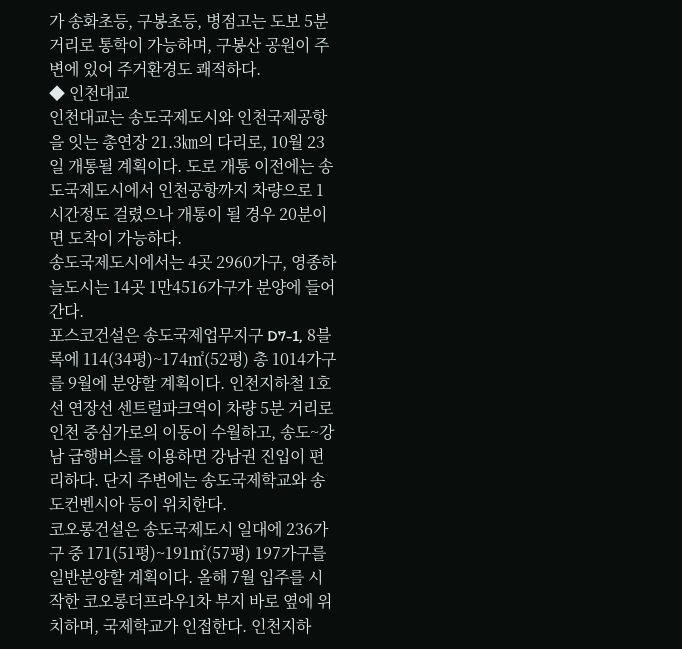가 송화초등, 구봉초등, 병점고는 도보 5분 거리로 통학이 가능하며, 구봉산 공원이 주변에 있어 주거환경도 쾌적하다.
◆ 인천대교
인천대교는 송도국제도시와 인천국제공항을 잇는 총연장 21.3㎞의 다리로, 10월 23일 개통될 계획이다. 도로 개통 이전에는 송도국제도시에서 인천공항까지 차량으로 1시간정도 걸렸으나 개통이 될 경우 20분이면 도착이 가능하다.
송도국제도시에서는 4곳 2960가구, 영종하늘도시는 14곳 1만4516가구가 분양에 들어간다.
포스코건설은 송도국제업무지구 D7-1, 8블록에 114(34평)~174㎡(52평) 총 1014가구를 9월에 분양할 계획이다. 인천지하철 1호선 연장선 센트럴파크역이 차량 5분 거리로 인천 중심가로의 이동이 수월하고, 송도~강남 급행버스를 이용하면 강남권 진입이 편리하다. 단지 주변에는 송도국제학교와 송도컨벤시아 등이 위치한다.
코오롱건설은 송도국제도시 일대에 236가구 중 171(51평)~191㎡(57평) 197가구를 일반분양할 계획이다. 올해 7월 입주를 시작한 코오롱더프라우1차 부지 바로 옆에 위치하며, 국제학교가 인접한다. 인천지하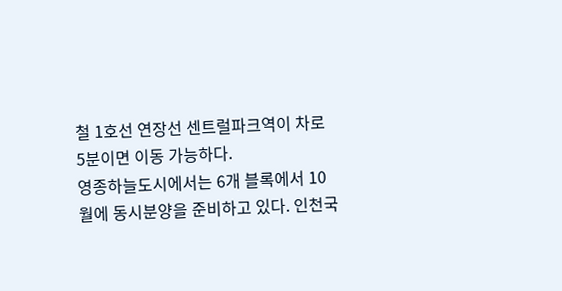철 1호선 연장선 센트럴파크역이 차로 5분이면 이동 가능하다.
영종하늘도시에서는 6개 블록에서 10월에 동시분양을 준비하고 있다. 인천국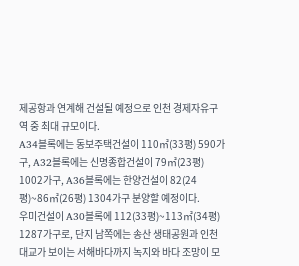제공항과 연계해 건설될 예정으로 인천 경제자유구역 중 최대 규모이다.
A34블록에는 동보주택건설이 110㎡(33평) 590가구, A32블록에는 신명종합건설이 79㎡(23평) 1002가구, A36블록에는 한양건설이 82(24평)~86㎡(26평) 1304가구 분양할 예정이다.
우미건설이 A30블록에 112(33평)~113㎡(34평) 1287가구로, 단지 남쪽에는 송산 생태공원과 인천대교가 보이는 서해바다까지 녹지와 바다 조망이 모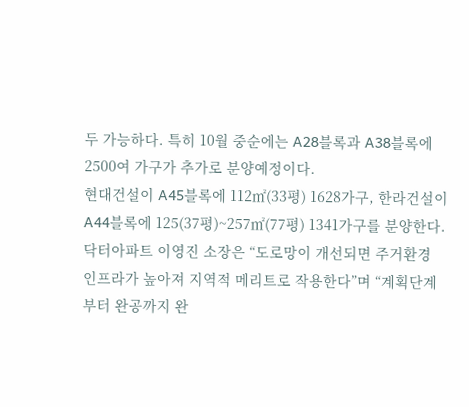두 가능하다. 특히 10월 중순에는 A28블록과 A38블록에 2500여 가구가 추가로 분양예정이다.
현대건설이 A45블록에 112㎡(33평) 1628가구, 한라건설이 A44블록에 125(37평)~257㎡(77평) 1341가구를 분양한다.
닥터아파트 이영진 소장은 “도로망이 개선되면 주거환경 인프라가 높아져 지역적 메리트로 작용한다”며 “계획단계부터 완공까지 완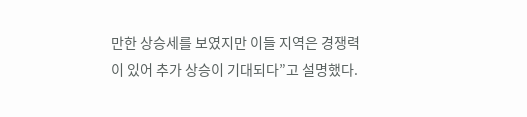만한 상승세를 보였지만 이들 지역은 경쟁력이 있어 추가 상승이 기대되다”고 설명했다.